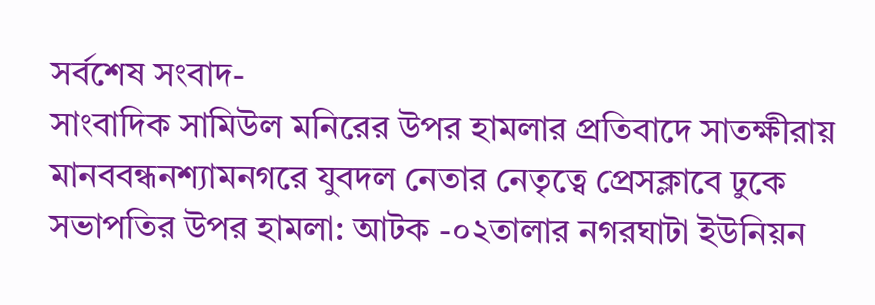সর্বশেষ সংবাদ-
সাংবাদিক সামিউল মনিরের উপর হামলার প্রতিবাদে সাতক্ষীরায় মানববন্ধনশ্যামনগরে যুবদল নেতার নেতৃত্বে প্রেসক্লাবে ঢুকে সভাপতির উপর হামলা: আটক -০২তালার নগরঘাটা ইউনিয়ন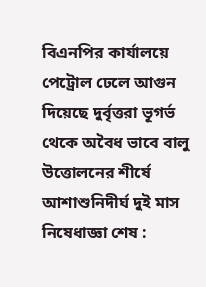বিএনপির কার্যালয়ে পেট্রোল ঢেলে আগুন দিয়েছে দুর্বৃত্তরা ভূগর্ভ থেকে অবৈধ ভাবে বালু উত্তোলনের শীর্ষে আশাশুনিদীর্ঘ দুই মাস নিষেধাজ্ঞা শেষ :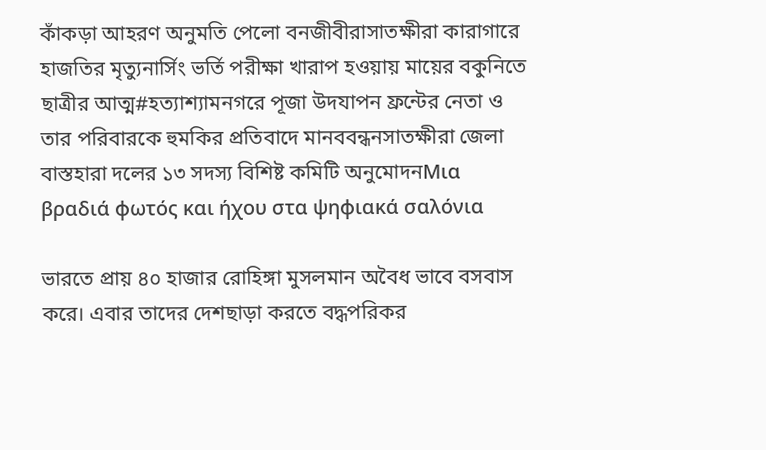কাঁকড়া আহরণ অনুমতি পেলো বনজীবীরাসাতক্ষীরা কারাগারে হাজতির মৃত্যুনার্সিং ভর্তি পরীক্ষা খারাপ হওয়ায় মায়ের বকুনিতে ছাত্রীর আত্ম#হত্যাশ্যামনগরে পূজা উদযাপন ফ্রন্টের নেতা ও তার পরিবারকে হুমকির প্রতিবাদে মানববন্ধনসাতক্ষীরা জেলা বাস্তহারা দলের ১৩ সদস্য বিশিষ্ট কমিটি অনুমোদনΜια βραδιά φωτός και ήχου στα ψηφιακά σαλόνια

ভারতে প্রায় ৪০ হাজার রোহিঙ্গা মুসলমান অবৈধ ভাবে বসবাস করে। এবার তাদের দেশছাড়া করতে বদ্ধপরিকর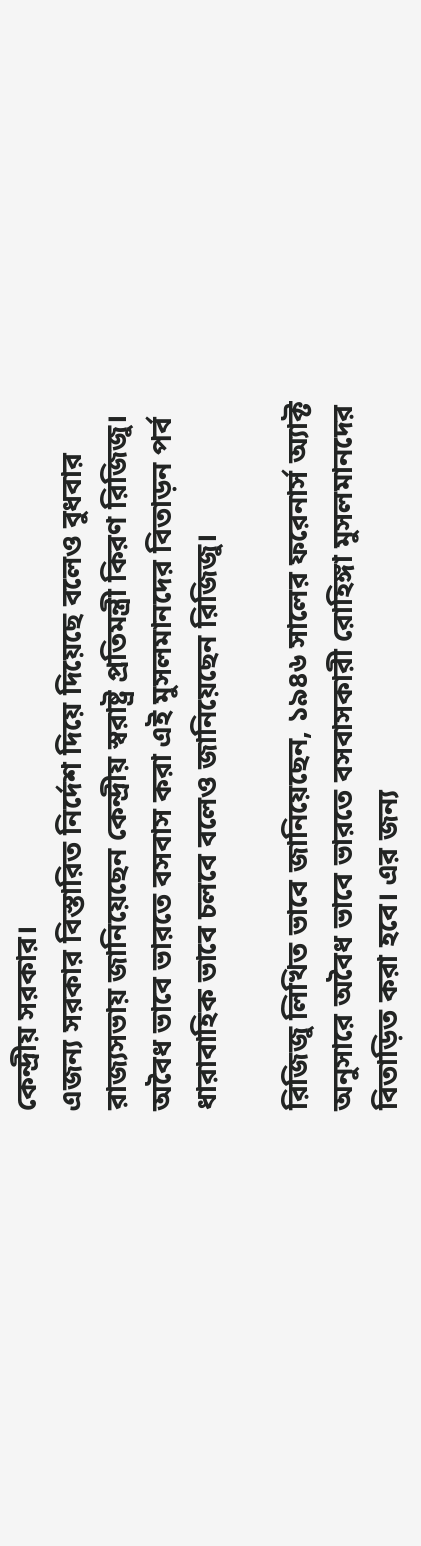কেন্দ্রীয় সরকার।
এজন্য সরকার বিস্তারিত নির্দেশ দিয়ে দিয়েছে বলেও বুধবার রাজ্যসভায় জানিয়েছেন কেন্দ্রীয় স্বরাষ্ট্র প্রতিমন্ত্রী কিরণ রিজিজু। অবৈধ ভাবে ভারতে বসবাস করা এই মুসলমানদের বিতাড়ন পর্ব ধারাবাহিক ভাবে চলবে বলেও জানিয়েছেন রিজিজু।

রিজিজু লিখিত ভাবে জানিয়েছেন, ১৯৪৬ সালের ফরেনার্স অ্যাক্ট অনুসারে অবৈধ ভাবে ভারতে বসবাসকারী রোহিঙ্গা মুসলমানদের বিতাড়িত করা হবে। এর জন্য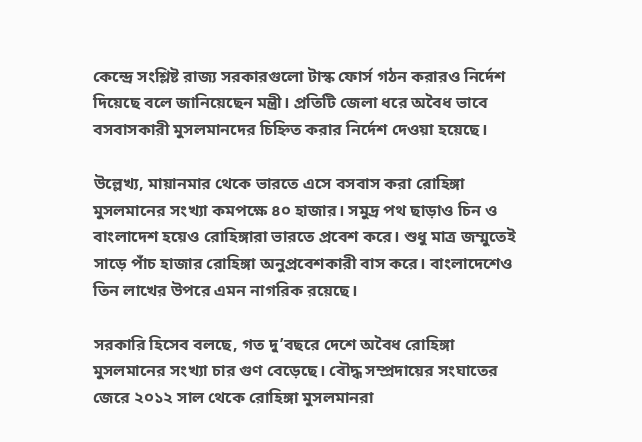কেন্দ্রে সংশ্লিষ্ট রাজ্য সরকারগুলো টাস্ক ফোর্স গঠন করারও নির্দেশ দিয়েছে বলে জানিয়েছেন মন্ত্রী। প্রতিটি জেলা ধরে অবৈধ ভাবে বসবাসকারী মুসলমানদের চিহ্নিত করার নির্দেশ দেওয়া হয়েছে।

উল্লেখ্য, মায়ানমার থেকে ভারতে এসে বসবাস করা রোহিঙ্গা মুসলমানের সংখ্যা কমপক্ষে ৪০ হাজার। সমুদ্র পথ ছাড়াও চিন ও বাংলাদেশ হয়েও রোহিঙ্গারা ভারতে প্রবেশ করে। শুধু মাত্র জম্মুতেই সাড়ে পাঁচ হাজার রোহিঙ্গা অনুপ্রবেশকারী বাস করে। বাংলাদেশেও তিন লাখের উপরে এমন নাগরিক রয়েছে।

সরকারি হিসেব বলছে, গত দু’বছরে দেশে অবৈধ রোহিঙ্গা মুসলমানের সংখ্যা চার গুণ বেড়েছে। বৌদ্ধ সম্প্রদায়ের সংঘাতের জেরে ২০১২ সাল থেকে রোহিঙ্গা মুসলমানরা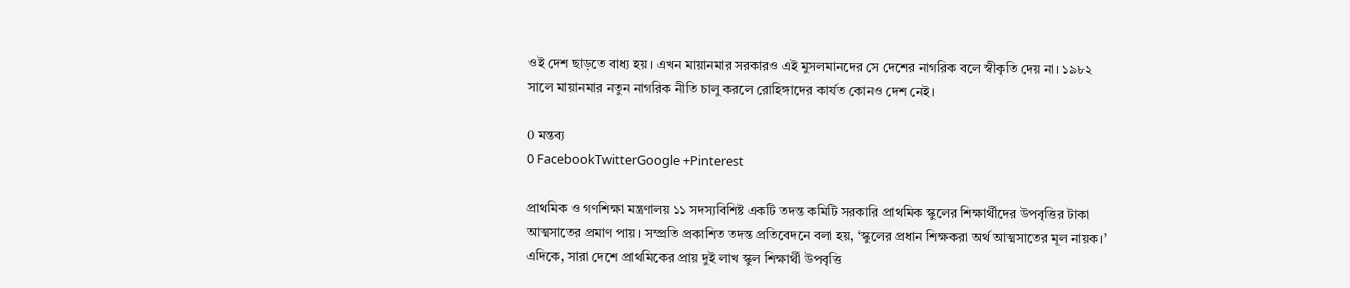ওই দেশ ছাড়তে বাধ্য হয়। এখন মায়ানমার সরকারও এই মুসলমানদের সে দেশের নাগরিক বলে স্বীকৃতি দেয় না। ১৯৮২ সালে মায়ানমার নতুন নাগরিক নীতি চালু করলে রোহিঙ্গাদের কার্যত কোনও দেশ নেই।

0 মন্তব্য
0 FacebookTwitterGoogle +Pinterest

প্রাথমিক ও গণশিক্ষা মন্ত্রণালয় ১১ সদস্যবিশিষ্ট একটি তদন্ত কমিটি সরকারি প্রাথমিক স্কুলের শিক্ষার্থীদের উপবৃত্তির টাকা আত্মসাতের প্রমাণ পায়। সম্প্রতি প্রকাশিত তদন্ত প্রতিবেদনে বলা হয়, ‘স্কুলের প্রধান শিক্ষকরা অর্থ আত্মসাতের মূল নায়ক।’ এদিকে, সারা দেশে প্রাথমিকের প্রায় দুই লাখ স্কুল শিক্ষার্থী উপবৃত্তি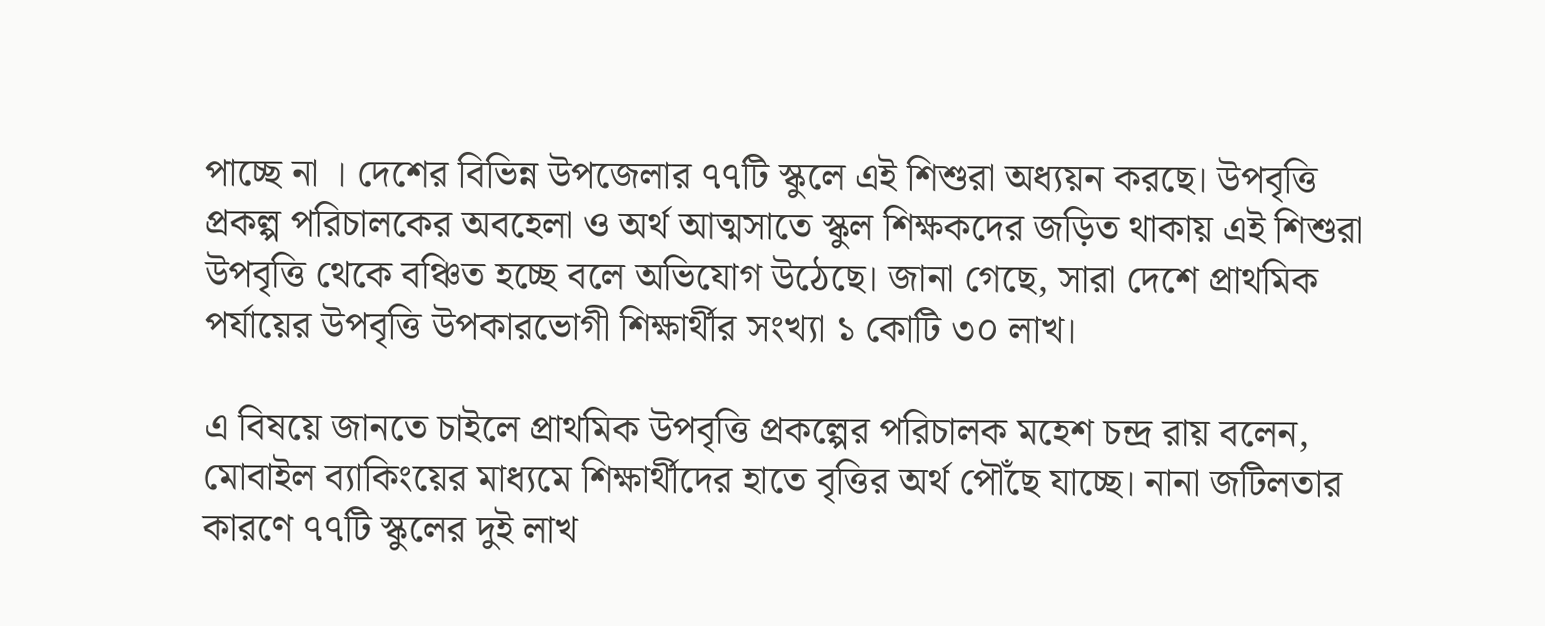পাচ্ছে না । দেশের বিভিন্ন উপজেলার ৭৭টি স্কুলে এই শিশুরা অধ্যয়ন করছে। উপবৃত্তি প্রকল্প পরিচালকের অবহেলা ও অর্থ আত্মসাতে স্কুল শিক্ষকদের জড়িত থাকায় এই শিশুরা উপবৃত্তি থেকে বঞ্চিত হচ্ছে বলে অভিযোগ উঠেছে। জানা গেছে, সারা দেশে প্রাথমিক পর্যায়ের উপবৃত্তি উপকারভোগী শিক্ষার্থীর সংখ্যা ১ কোটি ৩০ লাখ।

এ বিষয়ে জানতে চাইলে প্রাথমিক উপবৃত্তি প্রকল্পের পরিচালক মহেশ চন্দ্র রায় বলেন, মোবাইল ব্যাকিংয়ের মাধ্যমে শিক্ষার্থীদের হাতে বৃত্তির অর্থ পৌঁছে যাচ্ছে। নানা জটিলতার কারণে ৭৭টি স্কুলের দুই লাখ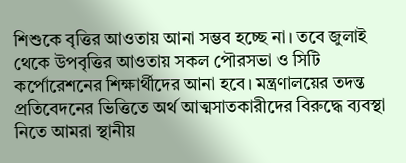শিশুকে বৃত্তির আওতায় আনা সম্ভব হচ্ছে না। তবে জুলাই থেকে উপবৃত্তির আওতায় সকল পৌরসভা ও সিটি কর্পোরেশনের শিক্ষার্থীদের আনা হবে। মন্ত্রণালয়ের তদন্ত প্রতিবেদনের ভিত্তিতে অর্থ আত্মসাতকারীদের বিরুদ্ধে ব্যবস্থা নিতে আমরা স্থানীয়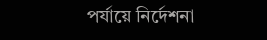পর্যায়ে নির্দেশনা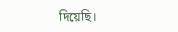দিয়েছি।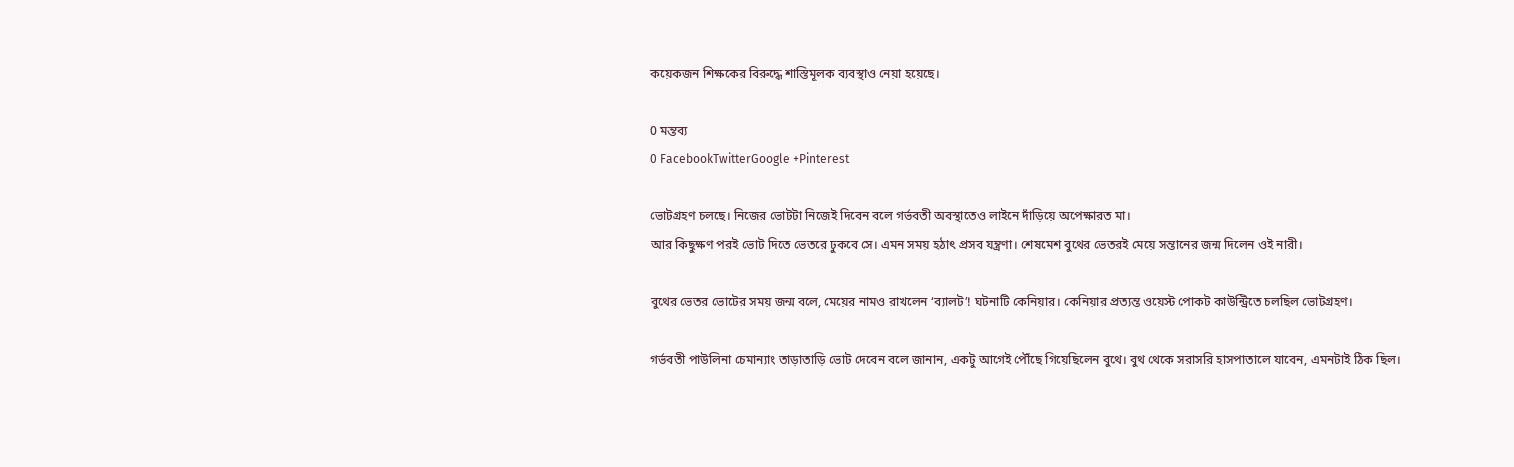কয়েকজন শিক্ষকের বিরুদ্ধে শাস্তিমূলক ব্যবস্থাও নেয়া হয়েছে।

0 মন্তব্য
0 FacebookTwitterGoogle +Pinterest

ভোটগ্রহণ চলছে। নিজের ভোটটা নিজেই দিবেন বলে গর্ভবতী অবস্থাতেও লাইনে দাঁড়িয়ে অপেক্ষারত মা।
আর কিছুক্ষণ পরই ভোট দিতে ভেতরে ঢুকবে সে। এমন সময় হঠাৎ প্রসব যন্ত্রণা। শেষমেশ বুথের ভেতরই মেয়ে সন্তানের জন্ম দিলেন ওই নারী।

বুথের ভেতর ভোটের সময় জন্ম বলে, মেয়ের নামও রাখলেন ‘ব্যালট’! ঘটনাটি কেনিয়ার। কেনিয়ার প্রত্যন্ত ওয়েস্ট পোকট কাউন্ট্রিতে চলছিল ভোটগ্রহণ।

গর্ভবতী পাউলিনা চেমান্যাং তাড়াতাড়ি ভোট দেবেন বলে জানান, একটু আগেই পৌঁছে গিয়েছিলেন বুথে। বুথ থেকে সরাসরি হাসপাতালে যাবেন, এমনটাই ঠিক ছিল।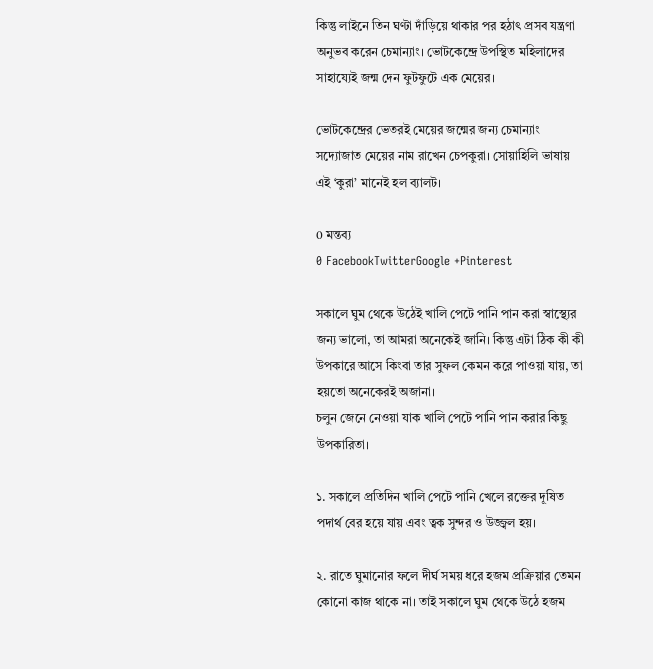কিন্তু লাইনে তিন ঘণ্টা দাঁড়িয়ে থাকার পর হঠাৎ প্রসব যন্ত্রণা অনুভব করেন চেমান্যাং। ভোটকেন্দ্রে উপস্থিত মহিলাদের সাহায্যেই জন্ম দেন ফুটফুটে এক মেয়ের।

ভোটকেন্দ্রের ভেতরই মেয়ের জন্মের জন্য চেমান্যাং সদ্যোজাত মেয়ের নাম রাখেন চেপকুরা। সোয়াহিলি ভাষায় এই ‘কুরা’ মানেই হল ব্যালট।

0 মন্তব্য
0 FacebookTwitterGoogle +Pinterest

সকালে ঘুম থেকে উঠেই খালি পেটে পানি পান করা স্বাস্থ্যের জন্য ভালো, তা আমরা অনেকেই জানি। কিন্তু এটা ঠিক কী কী উপকারে আসে কিংবা তার সুফল কেমন করে পাওয়া যায়, তা হয়তো অনেকেরই অজানা।
চলুন জেনে নেওয়া যাক খালি পেটে পানি পান করার কিছু উপকারিতা।

১. সকালে প্রতিদিন খালি পেটে পানি খেলে রক্তের দূষিত পদার্থ বের হয়ে যায় এবং ত্বক সুন্দর ও উজ্জ্বল হয়।

২. রাতে ঘুমানোর ফলে দীর্ঘ সময় ধরে হজম প্রক্রিয়ার তেমন কোনো কাজ থাকে না। তাই সকালে ঘুম থেকে উঠে হজম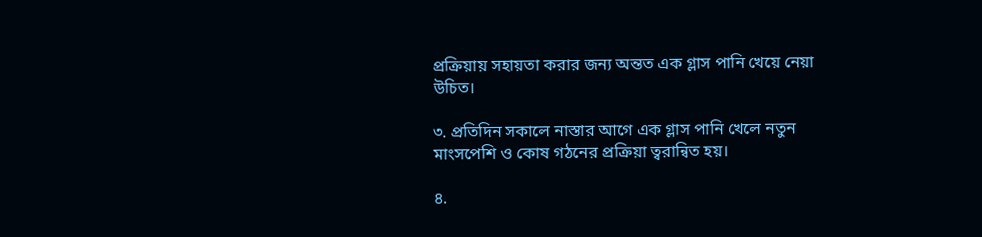প্রক্রিয়ায় সহায়তা করার জন্য অন্তত এক গ্লাস পানি খেয়ে নেয়া উচিত।

৩. প্রতিদিন সকালে নাস্তার আগে এক গ্লাস পানি খেলে নতুন মাংসপেশি ও কোষ গঠনের প্রক্রিয়া ত্বরান্বিত হয়।

৪.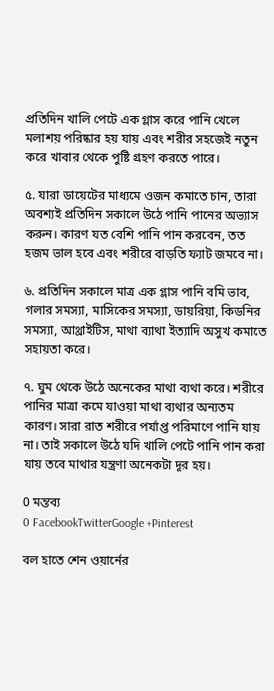প্রতিদিন খালি পেটে এক গ্লাস করে পানি খেলে মলাশয় পরিষ্কার হয় যায় এবং শরীর সহজেই নতুন করে খাবার থেকে পুষ্টি গ্রহণ করতে পারে।

৫. যারা ডায়েটের মাধ্যমে ওজন কমাতে চান, তারা অবশ্যই প্রতিদিন সকালে উঠে পানি পানের অভ্যাস করুন। কারণ যত বেশি পানি পান করবেন, তত হজম ভাল হবে এবং শরীরে বাড়তি ফ্যাট জমবে না।

৬. প্রতিদিন সকালে মাত্র এক গ্লাস পানি বমি ভাব, গলার সমস্যা, মাসিকের সমস্যা, ডায়রিয়া, কিডনির সমস্যা, আথ্রাইটিস, মাথা ব্যাথা ইত্যাদি অসুখ কমাতে সহায়তা করে।

৭. ঘুম থেকে উঠে অনেকের মাথা ব্যথা করে। শরীরে পানির মাত্রা কমে যাওয়া মাথা ব্যথার অন্যতম কারণ। সারা রাত শরীরে পর্যাপ্ত পরিমাণে পানি যায় না। তাই সকালে উঠে যদি খালি পেটে পানি পান করা যায় তবে মাথার যন্ত্রণা অনেকটা দূর হয়।

0 মন্তব্য
0 FacebookTwitterGoogle +Pinterest

বল হাতে শেন ওয়ার্নের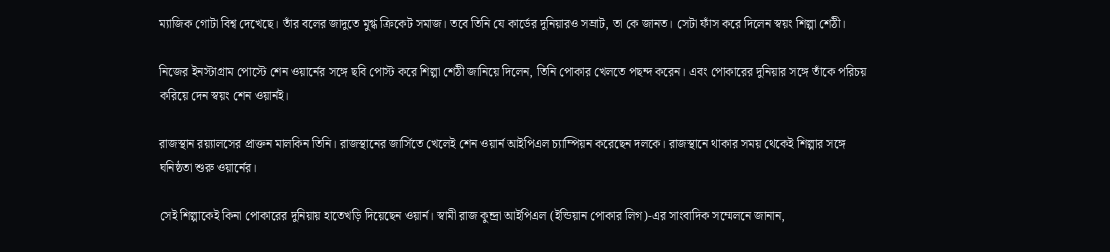ম্যাজিক গোটা বিশ্ব দেখেছে। তাঁর বলের জাদুতে মুগ্ধ ক্রিকেট সমাজ। তবে তিনি যে কার্ডের দুনিয়ারও সম্রাট, তা কে জানত। সেটা ফাঁস করে দিলেন স্বয়ং শিল্পা শেঠী।

নিজের ইনস্টাগ্রাম পোস্টে শেন ওয়ার্নের সঙ্গে ছবি পোস্ট করে শিল্পা শেঠী জানিয়ে দিলেন, তিনি পোকার খেলতে পছন্দ করেন। এবং পোকারের দুনিয়ার সঙ্গে তাঁকে পরিচয় করিয়ে দেন স্বয়ং শেন ওয়ার্নই।

রাজস্থান রয়্যালসের প্রাক্তন মালকিন তিনি। রাজস্থানের জার্সিতে খেলেই শেন ওয়ার্ন আইপিএল চ্যাম্পিয়ন করেছেন দলকে। রাজস্থানে থাকার সময় থেকেই শিল্পার সঙ্গে ঘনিষ্ঠতা শুরু ওয়ার্নের।

সেই শিল্পাকেই কিনা পোকারের দুনিয়ায় হাতেখড়ি দিয়েছেন ওয়ার্ন। স্বামী রাজ কুন্দ্রা আইপিএল (ইন্ডিয়ান পোকার লিগ)-এর সাংবাদিক সম্মেলনে জানান,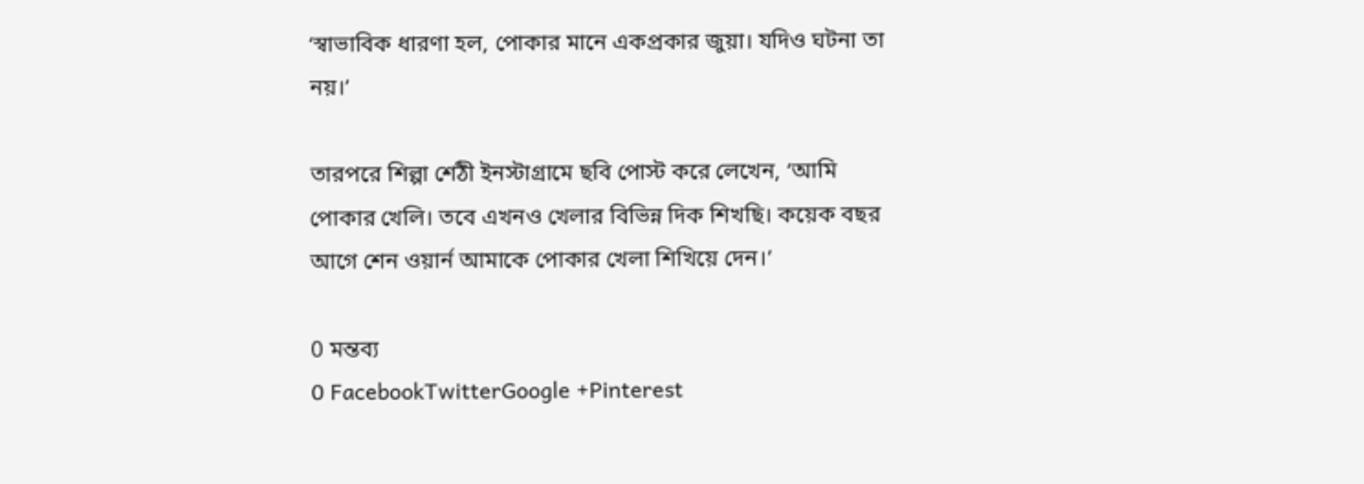‘স্বাভাবিক ধারণা হল, পোকার মানে একপ্রকার জুয়া। যদিও ঘটনা তা নয়।’

তারপরে শিল্পা শেঠী ইনস্টাগ্রামে ছবি পোস্ট করে লেখেন, ‘আমি পোকার খেলি। তবে এখনও খেলার বিভিন্ন দিক শিখছি। কয়েক বছর আগে শেন ওয়ার্ন আমাকে পোকার খেলা শিখিয়ে দেন।’

0 মন্তব্য
0 FacebookTwitterGoogle +Pinterest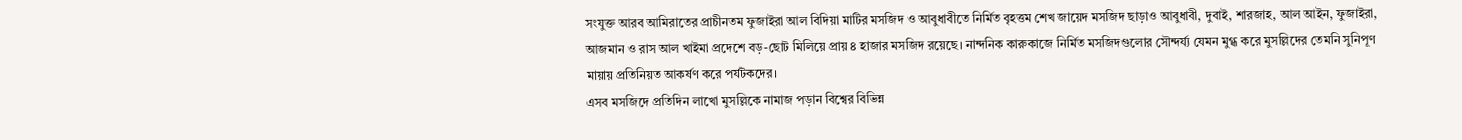সংযুক্ত আরব আমিরাতের প্রাচীনতম ফুজাইরা আল বিদিয়া মাটির মসজিদ ও আবুধাবীতে নির্মিত বৃহত্তম শেখ জায়েদ মসজিদ ছাড়াও আবুধাবী, দুবাই, শারজাহ, আল আইন, ফুজাইরা, আজমান ও রাস আল খাইমা প্রদেশে বড়-ছোট মিলিয়ে প্রায় ৪ হাজার মসজিদ রয়েছে। নান্দনিক কারুকাজে নির্মিত মসজিদগুলোর সৌন্দর্য্য যেমন মুগ্ধ করে মুসল্লিদের তেমনি সুনিপূণ মায়ায় প্রতিনিয়ত আকর্ষণ করে পর্যটকদের।
এসব মসজিদে প্রতিদিন লাখো মুসল্লিকে নামাজ পড়ান বিশ্বের বিভিন্ন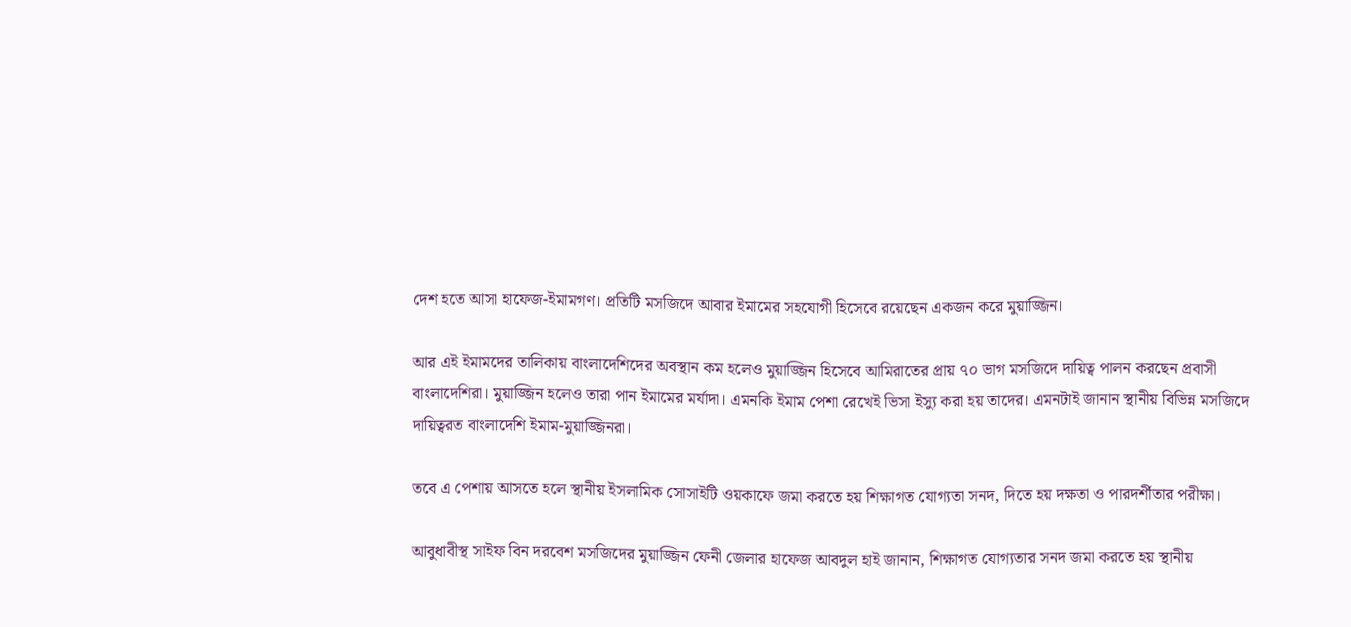দেশ হতে আসা হাফেজ-ইমামগণ। প্রতিটি মসজিদে আবার ইমামের সহযোগী হিসেবে রয়েছেন একজন করে মুয়াজ্জিন।

আর এই ইমামদের তালিকায় বাংলাদেশিদের অবস্থান কম হলেও মুয়াজ্জিন হিসেবে আমিরাতের প্রায় ৭০ ভাগ মসজিদে দায়িত্ব পালন করছেন প্রবাসী বাংলাদেশিরা। মুয়াজ্জিন হলেও তারা পান ইমামের মর্যাদা। এমনকি ইমাম পেশা রেখেই ভিসা ইস্যু করা হয় তাদের। এমনটাই জানান স্থানীয় বিভিন্ন মসজিদে দায়িত্বরত বাংলাদেশি ইমাম-মুয়াজ্জিনরা।

তবে এ পেশায় আসতে হলে স্থানীয় ইসলামিক সোসাইটি ওয়কাফে জমা করতে হয় শিক্ষাগত যোগ্যতা সনদ, দিতে হয় দক্ষতা ও পারদর্শীতার পরীক্ষা।

আবুধাবীস্থ সাইফ বিন দরবেশ মসজিদের মুয়াজ্জিন ফেনী জেলার হাফেজ আবদুল হাই জানান, শিক্ষাগত যোগ্যতার সনদ জমা করতে হয় স্থানীয়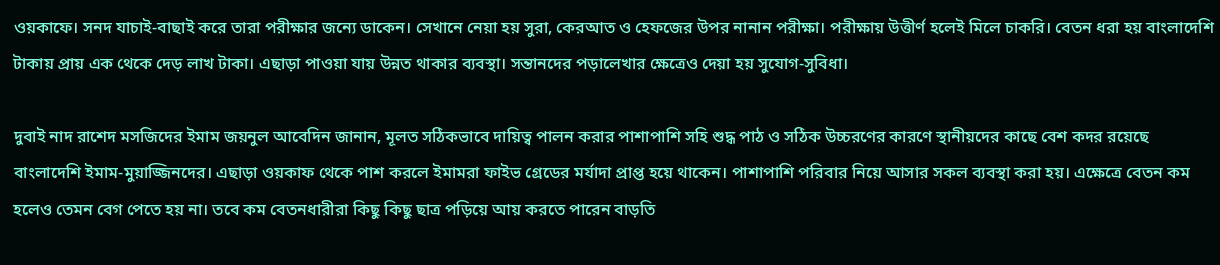ওয়কাফে। সনদ যাচাই-বাছাই করে তারা পরীক্ষার জন্যে ডাকেন। সেখানে নেয়া হয় সুরা, কেরআত ও হেফজের উপর নানান পরীক্ষা। পরীক্ষায় উত্তীর্ণ হলেই মিলে চাকরি। বেতন ধরা হয় বাংলাদেশি টাকায় প্রায় এক থেকে দেড় লাখ টাকা। এছাড়া পাওয়া যায় উন্নত থাকার ব্যবস্থা। সন্তানদের পড়ালেখার ক্ষেত্রেও দেয়া হয় সুযোগ-সুবিধা।

দুবাই নাদ রাশেদ মসজিদের ইমাম জয়নুল আবেদিন জানান, মূলত সঠিকভাবে দায়িত্ব পালন করার পাশাপাশি সহি শুদ্ধ পাঠ ও সঠিক উচ্চরণের কারণে স্থানীয়দের কাছে বেশ কদর রয়েছে বাংলাদেশি ইমাম-মুয়াজ্জিনদের। এছাড়া ওয়কাফ থেকে পাশ করলে ইমামরা ফাইভ গ্রেডের মর্যাদা প্রাপ্ত হয়ে থাকেন। পাশাপাশি পরিবার নিয়ে আসার সকল ব্যবস্থা করা হয়। এক্ষেত্রে বেতন কম হলেও তেমন বেগ পেতে হয় না। তবে কম বেতনধারীরা কিছু কিছু ছাত্র পড়িয়ে আয় করতে পারেন বাড়তি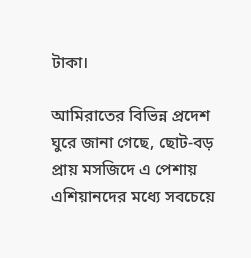টাকা।

আমিরাতের বিভিন্ন প্রদেশ ঘুরে জানা গেছে, ছোট-বড় প্রায় মসজিদে এ পেশায় এশিয়ানদের মধ্যে সবচেয়ে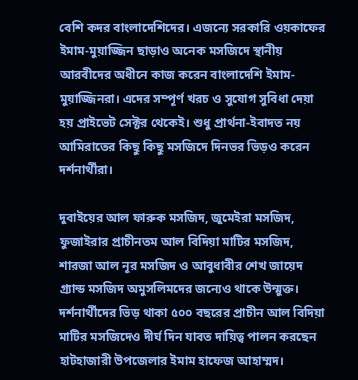বেশি কদর বাংলাদেশিদের। এজন্যে সরকারি ওয়কাফের ইমাম-মুয়াজ্জিন ছাড়াও অনেক মসজিদে স্থানীয় আরবীদের অধীনে কাজ করেন বাংলাদেশি ইমাম-মুয়াজ্জিনরা। এদের সম্পূর্ণ খরচ ও সুযোগ সুবিধা দেয়া হয় প্রাইভেট সেক্টর থেকেই। শুধু প্রার্থনা-ইবাদত নয় আমিরাতের কিছু কিছু মসজিদে দিনভর ভিড়ও করেন দর্শনার্থীরা।

দুবাইয়ের আল ফারুক মসজিদ, জুমেইরা মসজিদ, ফুজাইরার প্রাচীনতম আল বিদিয়া মাটির মসজিদ, শারজা আল নূর মসজিদ ও আবুধাবীর শেখ জায়েদ গ্র্যান্ড মসজিদ অমুসলিমদের জন্যেও থাকে উন্মুক্ত। দর্শনার্থীদের ভিড় থাকা ৫০০ বছরের প্রাচীন আল বিদিয়া মাটির মসজিদেও দীর্ঘ দিন যাবত দায়িত্ব পালন করছেন হাটহাজারী উপজেলার ইমাম হাফেজ আহাম্মদ।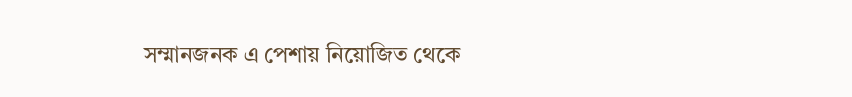সম্মানজনক এ পেশায় নিয়োজিত থেকে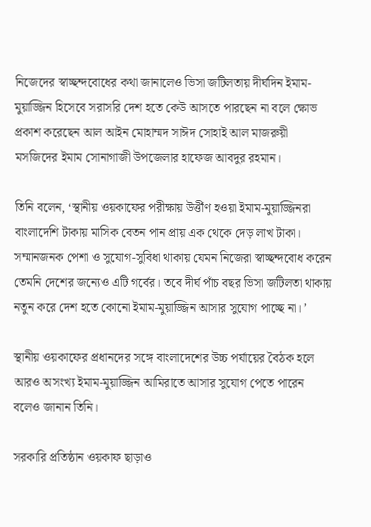নিজেদের স্বাচ্ছন্দবোধের কথা জানালেও ভিসা জটিলতায় দীর্ঘদিন ইমাম-মুয়াজ্জিন হিসেবে সরাসরি দেশ হতে কেউ আসতে পারছেন না বলে ক্ষোভ প্রকাশ করেছেন আল আইন মোহাম্মদ সাঈদ সোহাই আল মাজরুয়ী মসজিদের ইমাম সোনাগাজী উপজেলার হাফেজ আবদুর রহমান।

তিনি বলেন, ‘স্থানীয় ওয়কাফের পরীক্ষায় উর্ত্তীণ হওয়া ইমাম-মুয়াজ্জিনরা বাংলাদেশি টাকায় মাসিক বেতন পান প্রায় এক থেকে দেড় লাখ টাকা। সম্মানজনক পেশা ও সুযোগ-সুবিধা থাকায় যেমন নিজেরা স্বাচ্ছন্দবোধ করেন তেমনি দেশের জন্যেও এটি গর্বের। তবে দীর্ঘ পাঁচ বছর ভিসা জটিলতা থাকায় নতুন করে দেশ হতে কোনো ইমাম-মুয়াজ্জিন আসার সুযোগ পাচ্ছে না। ’

স্থানীয় ওয়কাফের প্রধানদের সঙ্গে বাংলাদেশের উচ্চ পর্যায়ের বৈঠক হলে আরও অসংখ্য ইমাম-মুয়াজ্জিন আমিরাতে আসার সুযোগ পেতে পারেন বলেও জানান তিনি।

সরকারি প্রতিষ্ঠান ওয়কাফ ছাড়াও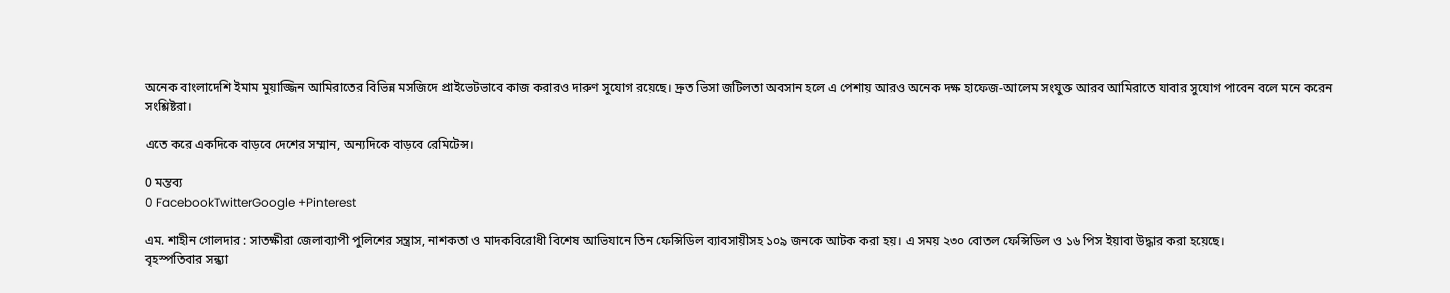অনেক বাংলাদেশি ইমাম মুয়াজ্জিন আমিরাতের বিভিন্ন মসজিদে প্রাইভেটভাবে কাজ করারও দারুণ সুযোগ রয়েছে। দ্রুত ভিসা জটিলতা অবসান হলে এ পেশায় আরও অনেক দক্ষ হাফেজ-আলেম সংযুক্ত আরব আমিরাতে যাবার সুযোগ পাবেন বলে মনে করেন সংশ্লিষ্টরা।

এতে করে একদিকে বাড়বে দেশের সম্মান, অন্যদিকে বাড়বে রেমিটেন্স।

0 মন্তব্য
0 FacebookTwitterGoogle +Pinterest

এম. শাহীন গোলদার : সাতক্ষীরা জেলাব্যাপী পুলিশের সন্ত্রাস, নাশকতা ও মাদকবিরোধী বিশেষ আভিযানে তিন ফেন্সিডিল ব্যাবসায়ীসহ ১০৯ জনকে আটক করা হয়। এ সময় ২৩০ বোতল ফেন্সিডিল ও ১৬ পিস ইয়াবা উদ্ধার করা হয়েছে।
বৃহস্পতিবার সন্ধ্যা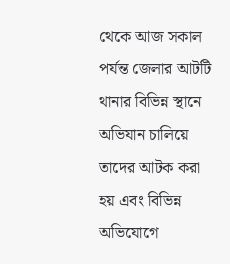থেকে আজ সকাল পর্যন্ত জেলার আটটি থানার বিভিন্ন স্থানে অভিযান চালিয়ে তাদের আটক করা হয় এবং বিভিন্ন অভিযোগে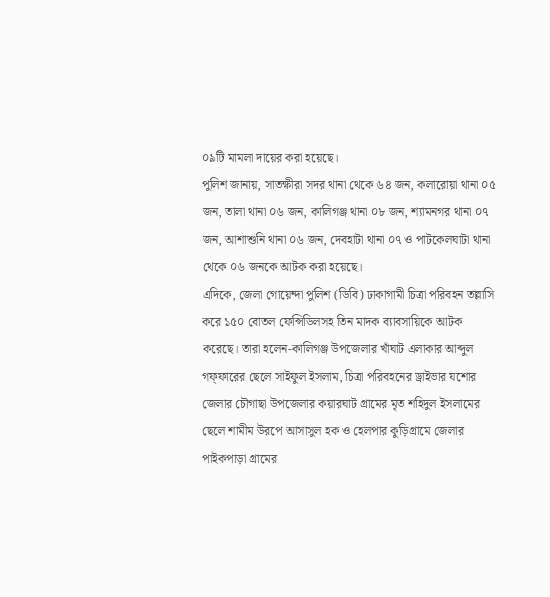০৯টি মামলা দায়ের করা হয়েছে।
পুলিশ জানায়, সাতক্ষীরা সদর থানা থেকে ৬৪ জন, কলারোয়া থানা ০৫ জন, তালা থানা ০৬ জন, কালিগঞ্জ থানা ০৮ জন, শ্যামনগর থানা ০৭ জন, আশাশুনি থানা ০৬ জন, দেবহাটা থানা ০৭ ও পাটকেলঘাটা থানা থেকে ০৬ জনকে আটক করা হয়েছে।
এদিকে, জেলা গোয়েন্দা পুলিশ (ডিবি) ঢাকাগামী চিত্রা পরিবহন তল্লাসি করে ১৫০ বোতল ফেন্সিডিলসহ তিন মাদক ব্যাবসায়িকে আটক করেছে। তারা হলেন-কালিগঞ্জ উপজেলার খাঁঘাট এলাকার আব্দুল গফ্ফারের ছেলে সাইফুল ইসলাম, চিত্রা পরিবহনের ড্রাইভার যশোর জেলার চৌগাছা উপজেলার কয়ারঘাট গ্রামের মৃত শহিদুল ইসলামের ছেলে শামীম উরপে আসাসুল হক ও হেলপার কুড়িগ্রামে জেলার পাইকপাড়া গ্রামের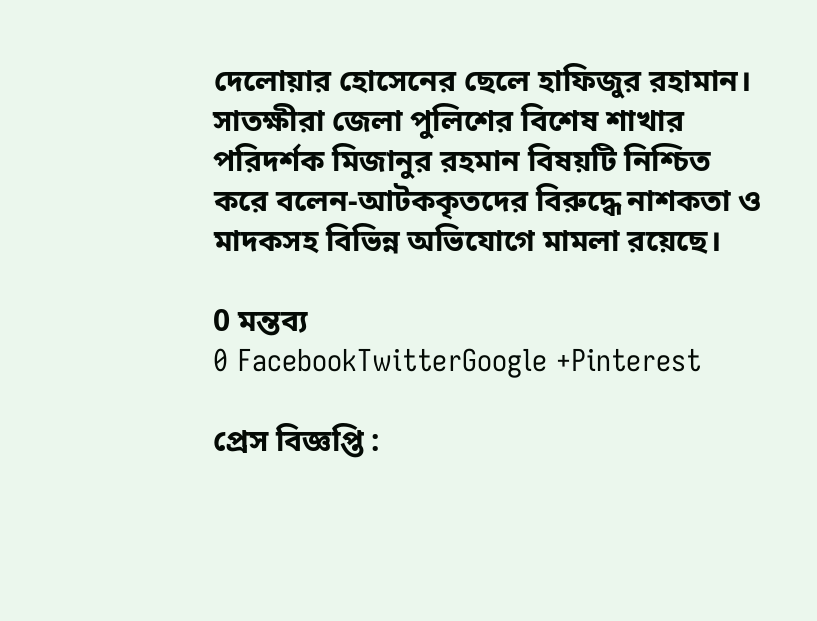দেলোয়ার হোসেনের ছেলে হাফিজুর রহামান।
সাতক্ষীরা জেলা পুলিশের বিশেষ শাখার পরিদর্শক মিজানুর রহমান বিষয়টি নিশ্চিত করে বলেন-আটককৃতদের বিরুদ্ধে নাশকতা ও মাদকসহ বিভিন্ন অভিযোগে মামলা রয়েছে।

0 মন্তব্য
0 FacebookTwitterGoogle +Pinterest

প্রেস বিজ্ঞপ্তি :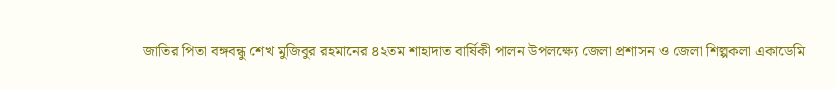জাতির পিতা বঙ্গবন্ধু শেখ মুজিবুর রহমানের ৪২তম শাহাদাত বার্ষিকী পালন উপলক্ষ্যে জেলা প্রশাসন ও জেলা শিল্পকলা একাডেমি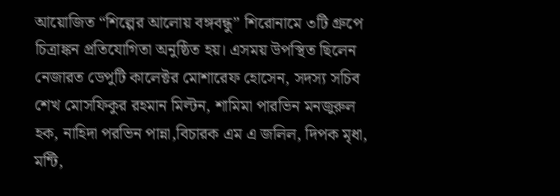আয়োজিত “শিল্পের আলোয় বঙ্গবন্ধু” শিরোনামে ৩টি গ্রুপে চিত্রাঙ্কন প্রতিযোগিতা অনুষ্ঠিত হয়। এসময় উপস্থিত ছিলেন নেজারত ডেপুটি কালেক্টর মোশারেফ হোসেন, সদস্য সচিব শেখ মোসফিকুর রহমান মিল্টন, শামিমা পারভিন মনজুরুল হক, নাহিদা পরভিন পান্না,বিচারক এম এ জলিল, দিপক মৃধা, মন্টি,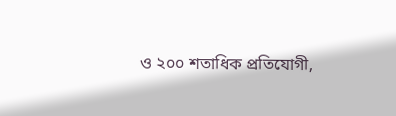ও ২০০ শতাধিক প্রতিযোগী,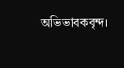অভিভাবকবৃন্দ।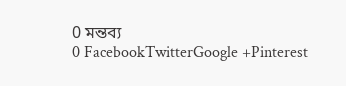0 মন্তব্য
0 FacebookTwitterGoogle +Pinterest